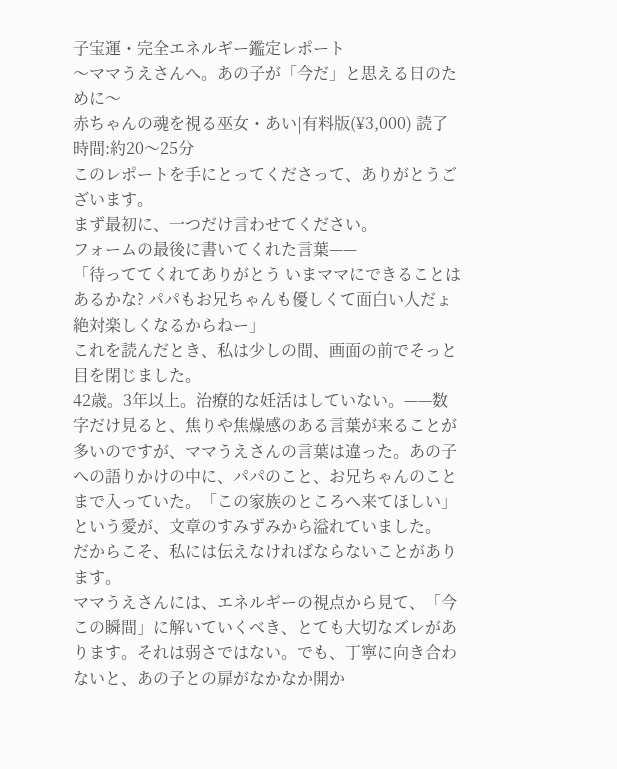子宝運・完全エネルギー鑑定レポート
〜ママうえさんへ。あの子が「今だ」と思える日のために〜
赤ちゃんの魂を視る巫女・あい|有料版(¥3,000) 読了時間:約20〜25分
このレポートを手にとってくださって、ありがとうございます。
まず最初に、一つだけ言わせてください。
フォームの最後に書いてくれた言葉——
「待っててくれてありがとう いまママにできることはあるかな? パパもお兄ちゃんも優しくて面白い人だょ 絶対楽しくなるからねー」
これを読んだとき、私は少しの間、画面の前でそっと目を閉じました。
42歳。3年以上。治療的な妊活はしていない。——数字だけ見ると、焦りや焦燥感のある言葉が来ることが多いのですが、ママうえさんの言葉は違った。あの子への語りかけの中に、パパのこと、お兄ちゃんのことまで入っていた。「この家族のところへ来てほしい」という愛が、文章のすみずみから溢れていました。
だからこそ、私には伝えなければならないことがあります。
ママうえさんには、エネルギーの視点から見て、「今この瞬間」に解いていくべき、とても大切なズレがあります。それは弱さではない。でも、丁寧に向き合わないと、あの子との扉がなかなか開か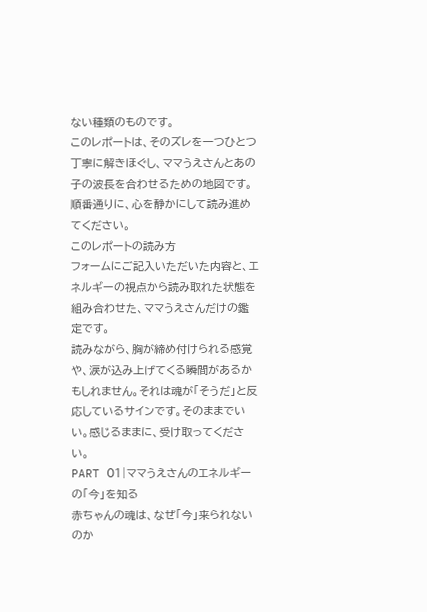ない種類のものです。
このレポートは、そのズレを一つひとつ丁寧に解きほぐし、ママうえさんとあの子の波長を合わせるための地図です。
順番通りに、心を静かにして読み進めてください。
このレポートの読み方
フォームにご記入いただいた内容と、エネルギーの視点から読み取れた状態を組み合わせた、ママうえさんだけの鑑定です。
読みながら、胸が締め付けられる感覚や、涙が込み上げてくる瞬間があるかもしれません。それは魂が「そうだ」と反応しているサインです。そのままでいい。感じるままに、受け取ってください。
PART 01|ママうえさんのエネルギーの「今」を知る
赤ちゃんの魂は、なぜ「今」来られないのか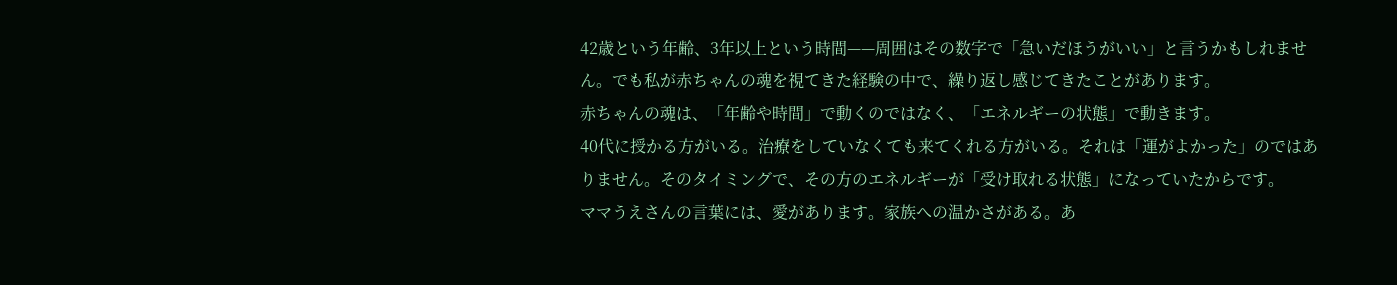42歳という年齢、3年以上という時間——周囲はその数字で「急いだほうがいい」と言うかもしれません。でも私が赤ちゃんの魂を視てきた経験の中で、繰り返し感じてきたことがあります。
赤ちゃんの魂は、「年齢や時間」で動くのではなく、「エネルギーの状態」で動きます。
40代に授かる方がいる。治療をしていなくても来てくれる方がいる。それは「運がよかった」のではありません。そのタイミングで、その方のエネルギーが「受け取れる状態」になっていたからです。
ママうえさんの言葉には、愛があります。家族への温かさがある。あ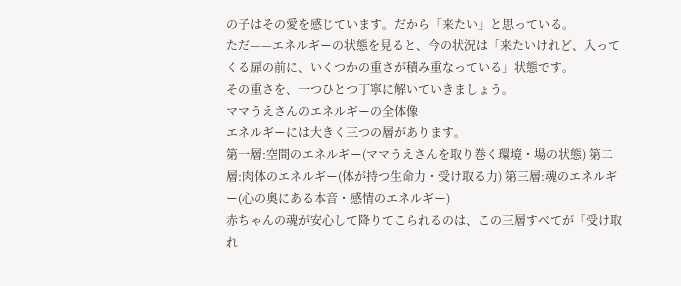の子はその愛を感じています。だから「来たい」と思っている。
ただ——エネルギーの状態を見ると、今の状況は「来たいけれど、入ってくる扉の前に、いくつかの重さが積み重なっている」状態です。
その重さを、一つひとつ丁寧に解いていきましょう。
ママうえさんのエネルギーの全体像
エネルギーには大きく三つの層があります。
第一層:空間のエネルギー(ママうえさんを取り巻く環境・場の状態) 第二層:肉体のエネルギー(体が持つ生命力・受け取る力) 第三層:魂のエネルギー(心の奥にある本音・感情のエネルギー)
赤ちゃんの魂が安心して降りてこられるのは、この三層すべてが「受け取れ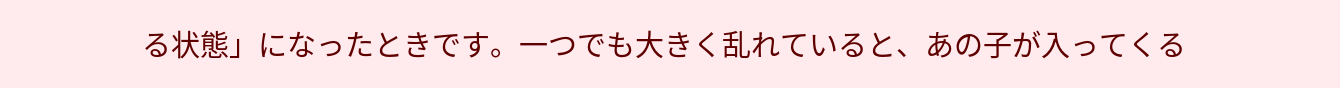る状態」になったときです。一つでも大きく乱れていると、あの子が入ってくる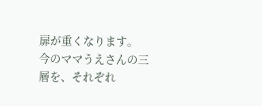扉が重くなります。
今のママうえさんの三層を、それぞれ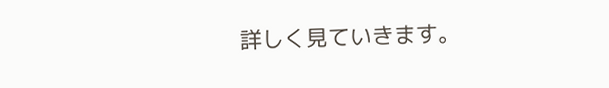詳しく見ていきます。